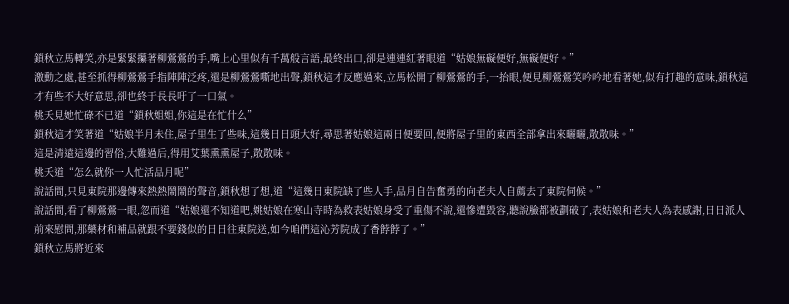鎖秋立馬轉笑,亦是緊緊攥著柳鶯鶯的手,嘴上心里似有千萬般言語,最終出口,卻是連連紅著眼道“姑娘無礙便好,無礙便好。”
激動之處,甚至抓得柳鶯鶯手指陣陣泛疼,還是柳鶯鶯嘶地出聲,鎖秋這才反應過來,立馬松開了柳鶯鶯的手,一抬眼,便見柳鶯鶯笑吟吟地看著她,似有打趣的意味,鎖秋這才有些不大好意思,卻也終于長長吁了一口氣。
桃夭見她忙碌不已道“鎖秋姐姐,你這是在忙什么”
鎖秋這才笑著道“姑娘半月未住,屋子里生了些味,這幾日日頭大好,尋思著姑娘這兩日便要回,便將屋子里的東西全部拿出來曬曬,散散味。”
這是清遠這邊的習俗,大難過后,得用艾葉熏熏屋子,散散味。
桃夭道“怎么就你一人忙活品月呢”
說話間,只見東院那邊傳來熱熱鬧鬧的聲音,鎖秋想了想,道“這幾日東院缺了些人手,品月自告奮勇的向老夫人自薦去了東院伺候。”
說話間,看了柳鶯鶯一眼,忽而道“姑娘還不知道吧,姚姑娘在寒山寺時為救表姑娘身受了重傷不說,還慘遭毀容,聽說臉都被劃破了,表姑娘和老夫人為表感謝,日日派人前來慰問,那藥材和補品就跟不要錢似的日日往東院送,如今咱們這沁芳院成了香餑餑了。”
鎖秋立馬將近來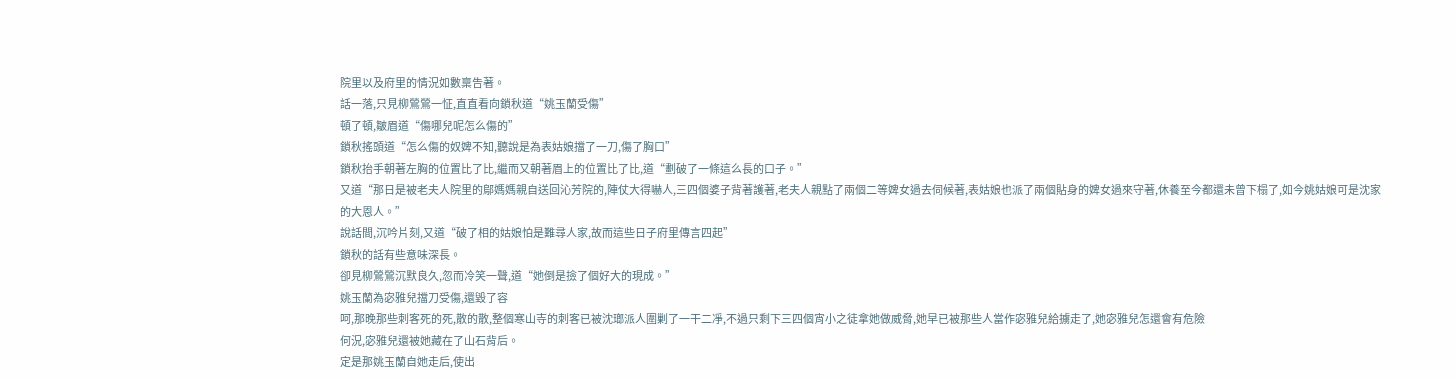院里以及府里的情況如數稟告著。
話一落,只見柳鶯鶯一怔,直直看向鎖秋道“姚玉蘭受傷”
頓了頓,皺眉道“傷哪兒呢怎么傷的”
鎖秋搖頭道“怎么傷的奴婢不知,聽說是為表姑娘擋了一刀,傷了胸口”
鎖秋抬手朝著左胸的位置比了比,繼而又朝著眉上的位置比了比,道“劃破了一條這么長的口子。”
又道“那日是被老夫人院里的鄔媽媽親自送回沁芳院的,陣仗大得嚇人,三四個婆子背著護著,老夫人親點了兩個二等婢女過去伺候著,表姑娘也派了兩個貼身的婢女過來守著,休養至今都還未曾下榻了,如今姚姑娘可是沈家的大恩人。”
說話間,沉吟片刻,又道“破了相的姑娘怕是難尋人家,故而這些日子府里傳言四起”
鎖秋的話有些意味深長。
卻見柳鶯鶯沉默良久,忽而冷笑一聲,道“她倒是撿了個好大的現成。”
姚玉蘭為宓雅兒擋刀受傷,還毀了容
呵,那晚那些刺客死的死,散的散,整個寒山寺的刺客已被沈瑯派人圍剿了一干二凈,不過只剩下三四個宵小之徒拿她做威脅,她早已被那些人當作宓雅兒給擄走了,她宓雅兒怎還會有危險
何況,宓雅兒還被她藏在了山石背后。
定是那姚玉蘭自她走后,使出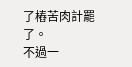了樁苦肉計罷了。
不過一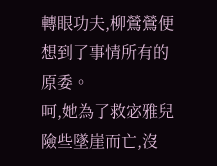轉眼功夫,柳鶯鶯便想到了事情所有的原委。
呵,她為了救宓雅兒險些墜崖而亡,沒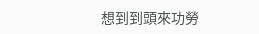想到到頭來功勞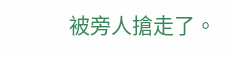被旁人搶走了。